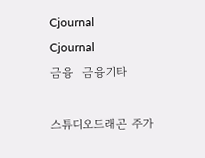Cjournal
Cjournal
금융  금융기타

스튜디오드래곤 주가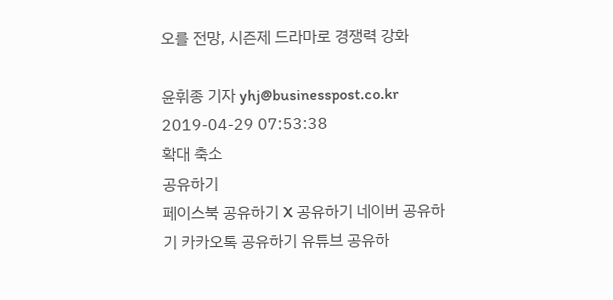오를 전망, 시즌제 드라마로 경쟁력 강화

윤휘종 기자 yhj@businesspost.co.kr 2019-04-29 07:53:38
확대 축소
공유하기
페이스북 공유하기 X 공유하기 네이버 공유하기 카카오톡 공유하기 유튜브 공유하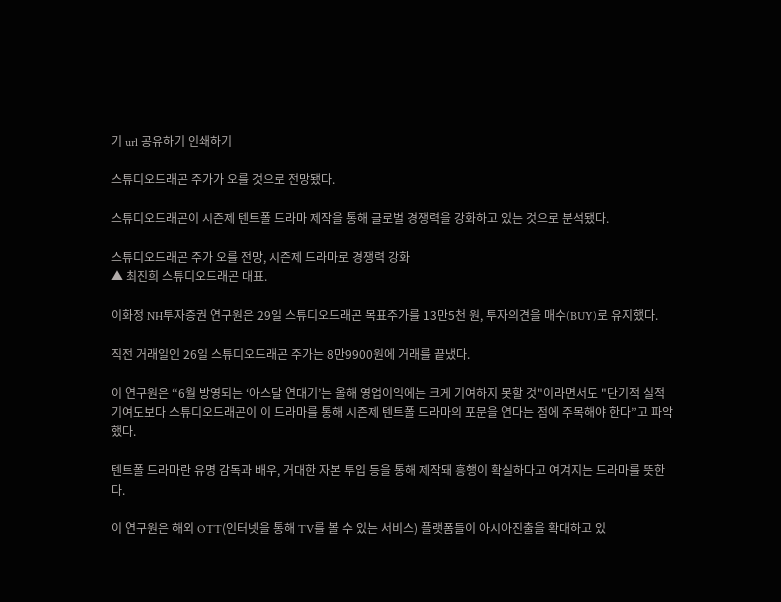기 url 공유하기 인쇄하기

스튜디오드래곤 주가가 오를 것으로 전망됐다.

스튜디오드래곤이 시즌제 텐트폴 드라마 제작을 통해 글로벌 경쟁력을 강화하고 있는 것으로 분석됐다.

스튜디오드래곤 주가 오를 전망, 시즌제 드라마로 경쟁력 강화
▲ 최진희 스튜디오드래곤 대표.

이화정 NH투자증권 연구원은 29일 스튜디오드래곤 목표주가를 13만5천 원, 투자의견을 매수(BUY)로 유지했다.

직전 거래일인 26일 스튜디오드래곤 주가는 8만9900원에 거래를 끝냈다.

이 연구원은 “6월 방영되는 ‘아스달 연대기’는 올해 영업이익에는 크게 기여하지 못할 것"이라면서도 "단기적 실적 기여도보다 스튜디오드래곤이 이 드라마를 통해 시즌제 텐트폴 드라마의 포문을 연다는 점에 주목해야 한다”고 파악했다.

텐트폴 드라마란 유명 감독과 배우, 거대한 자본 투입 등을 통해 제작돼 흥행이 확실하다고 여겨지는 드라마를 뜻한다.

이 연구원은 해외 OTT(인터넷을 통해 TV를 볼 수 있는 서비스) 플랫폼들이 아시아진출을 확대하고 있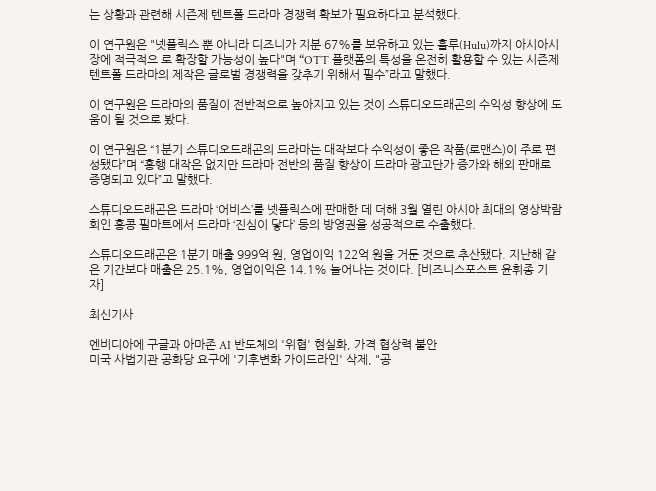는 상황과 관련해 시즌제 텐트폴 드라마 경쟁력 확보가 필요하다고 분석했다.

이 연구원은 "넷플릭스 뿐 아니라 디즈니가 지분 67%를 보유하고 있는 훌루(Hulu)까지 아시아시장에 적극적으 로 확장할 가능성이 높다"며 “OTT 플랫폼의 특성을 온전히 활용할 수 있는 시즌제 텐트폴 드라마의 제작은 글로벌 경쟁력을 갖추기 위해서 필수”라고 말했다.

이 연구원은 드라마의 품질이 전반적으로 높아지고 있는 것이 스튜디오드래곤의 수익성 향상에 도움이 될 것으로 봤다.

이 연구원은 “1분기 스튜디오드래곤의 드라마는 대작보다 수익성이 좋은 작품(로맨스)이 주로 편성됐다”며 “흥행 대작은 없지만 드라마 전반의 품질 향상이 드라마 광고단가 증가와 해외 판매로 증명되고 있다”고 말했다.

스튜디오드래곤은 드라마 ‘어비스’를 넷플릭스에 판매한 데 더해 3월 열린 아시아 최대의 영상박람회인 홍콩 필마트에서 드라마 ‘진심이 닿다’ 등의 방영권을 성공적으로 수출했다.

스튜디오드래곤은 1분기 매출 999억 원, 영업이익 122억 원을 거둔 것으로 추산됐다. 지난해 같은 기간보다 매출은 25.1%, 영업이익은 14.1% 늘어나는 것이다. [비즈니스포스트 윤휘종 기자]

최신기사

엔비디아에 구글과 아마존 AI 반도체의 '위협' 현실화, 가격 협상력 불안
미국 사법기관 공화당 요구에 '기후변화 가이드라인' 삭제, "공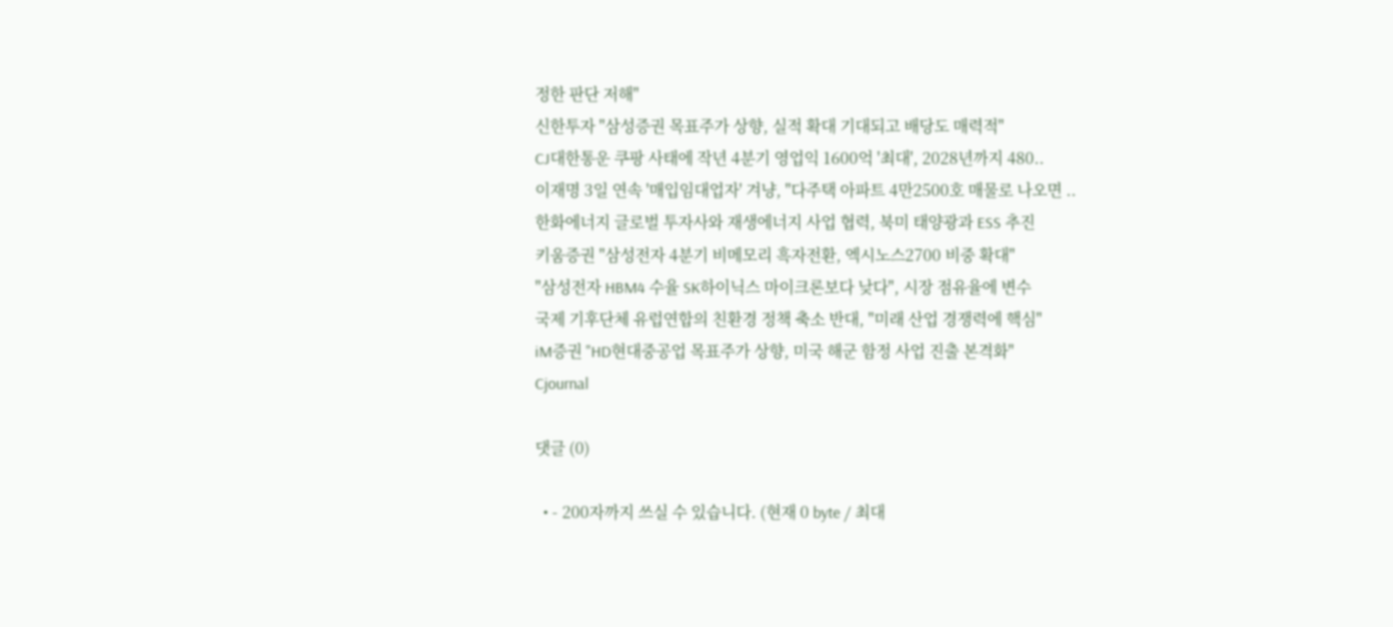정한 판단 저해"
신한투자 "삼성증권 목표주가 상향, 실적 확대 기대되고 배당도 매력적"
CJ대한통운 쿠팡 사태에 작년 4분기 영업익 1600억 '최대', 2028년까지 480..
이재명 3일 연속 '매입임대업자' 겨냥, "다주택 아파트 4만2500호 매물로 나오면 ..
한화에너지 글로벌 투자사와 재생에너지 사업 협력, 북미 태양광과 ESS 추진
키움증권 "삼성전자 4분기 비메모리 흑자전환, 엑시노스2700 비중 확대"
"삼성전자 HBM4 수율 SK하이닉스 마이크론보다 낮다", 시장 점유율에 변수
국제 기후단체 유럽연합의 친환경 정책 축소 반대, "미래 산업 경쟁력에 핵심"
iM증권 "HD현대중공업 목표주가 상향, 미국 해군 함정 사업 진출 본격화"
Cjournal

댓글 (0)

  • - 200자까지 쓰실 수 있습니다. (현재 0 byte / 최대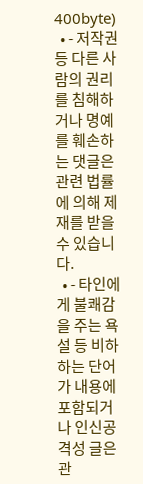400byte)
  • - 저작권 등 다른 사람의 권리를 침해하거나 명예를 훼손하는 댓글은 관련 법률에 의해 제재를 받을 수 있습니다.
  • - 타인에게 불쾌감을 주는 욕설 등 비하하는 단어가 내용에 포함되거나 인신공격성 글은 관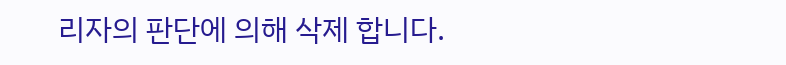리자의 판단에 의해 삭제 합니다.